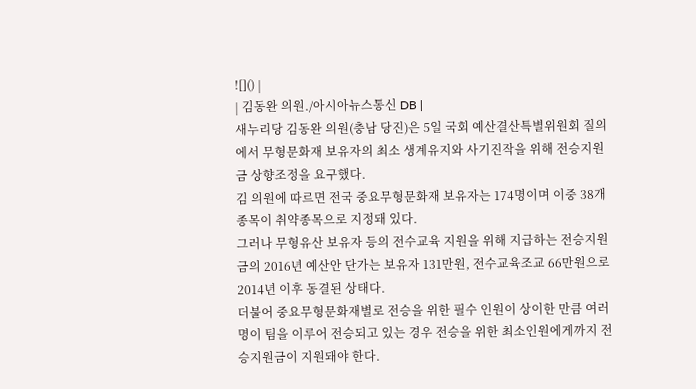![]() |
| 김동완 의원./아시아뉴스통신 DB |
새누리당 김동완 의원(충남 당진)은 5일 국회 예산결산특별위원회 질의에서 무형문화재 보유자의 최소 생계유지와 사기진작을 위해 전승지원금 상향조정을 요구했다.
김 의원에 따르면 전국 중요무형문화재 보유자는 174명이며 이중 38개 종목이 취약종목으로 지정돼 있다.
그러나 무형유산 보유자 등의 전수교육 지원을 위해 지급하는 전승지원금의 2016년 예산안 단가는 보유자 131만원, 전수교육조교 66만원으로 2014년 이후 동결된 상태다.
더불어 중요무형문화재별로 전승을 위한 필수 인원이 상이한 만큼 여러명이 팀을 이루어 전승되고 있는 경우 전승을 위한 최소인원에게까지 전승지원금이 지원돼야 한다.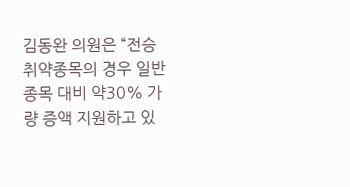김동완 의원은 “전승 취약종목의 경우 일반종목 대비 약30% 가량 증액 지원하고 있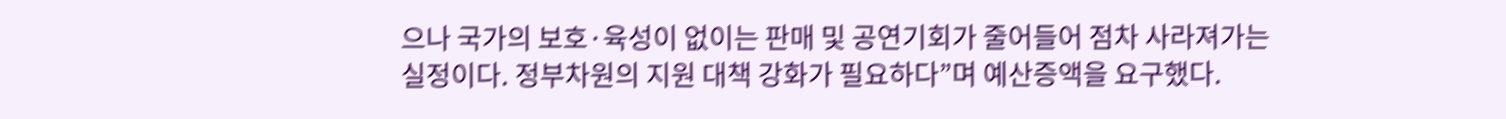으나 국가의 보호·육성이 없이는 판매 및 공연기회가 줄어들어 점차 사라져가는 실정이다. 정부차원의 지원 대책 강화가 필요하다”며 예산증액을 요구했다.